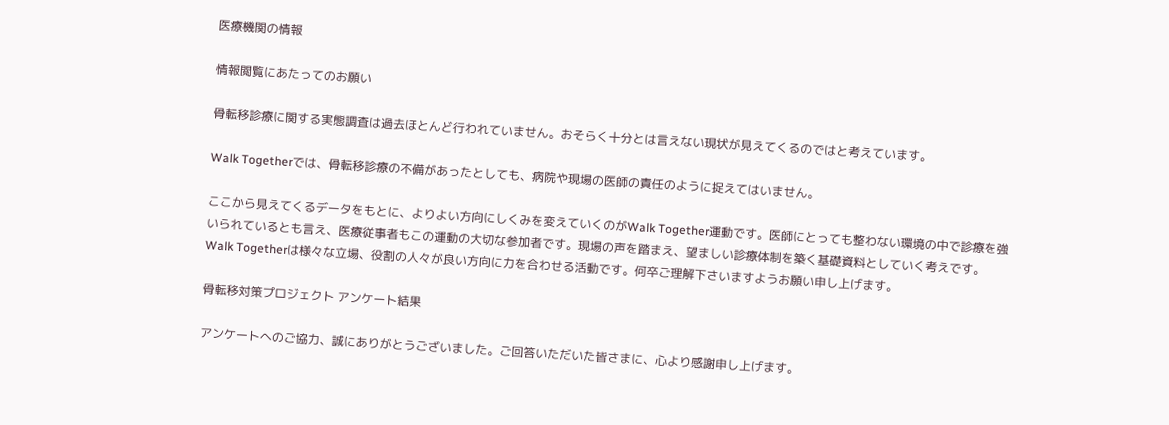医療機関の情報

情報閲覧にあたってのお願い

骨転移診療に関する実態調査は過去ほとんど行われていません。おそらく十分とは言えない現状が見えてくるのではと考えています。

Walk Togetherでは、骨転移診療の不備があったとしても、病院や現場の医師の責任のように捉えてはいません。

ここから見えてくるデータをもとに、よりよい方向にしくみを変えていくのがWalk Together運動です。医師にとっても整わない環境の中で診療を強いられているとも言え、医療従事者もこの運動の大切な参加者です。現場の声を踏まえ、望ましい診療体制を築く基礎資料としていく考えです。
Walk Togetherは様々な立場、役割の人々が良い方向に力を合わせる活動です。何卒ご理解下さいますようお願い申し上げます。

骨転移対策プロジェクト アンケート結果

アンケートへのご協力、誠にありがとうございました。ご回答いただいた皆さまに、心より感謝申し上げます。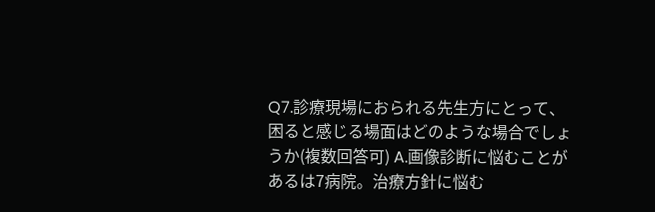Q7.診療現場におられる先生方にとって、困ると感じる場面はどのような場合でしょうか(複数回答可) A.画像診断に悩むことがあるは7病院。治療方針に悩む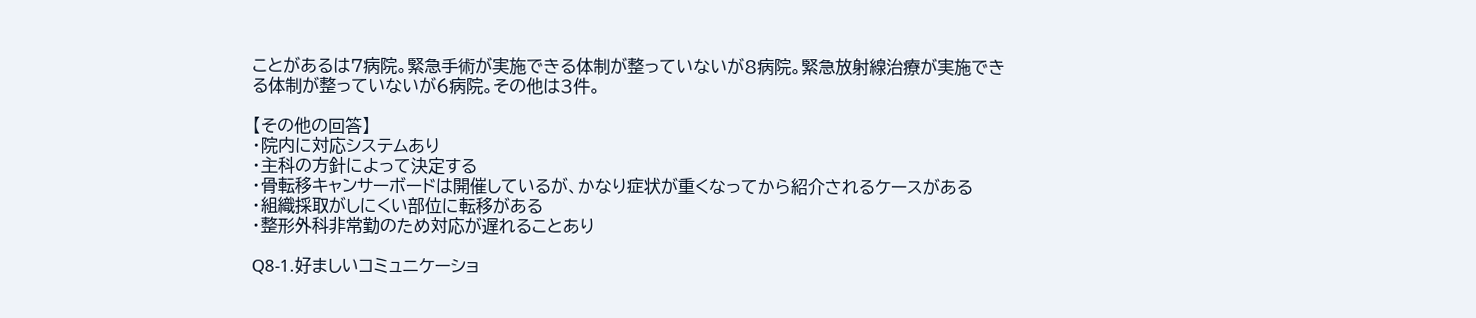ことがあるは7病院。緊急手術が実施できる体制が整っていないが8病院。緊急放射線治療が実施できる体制が整っていないが6病院。その他は3件。

【その他の回答】
・院内に対応システムあり
・主科の方針によって決定する
・骨転移キャンサーボードは開催しているが、かなり症状が重くなってから紹介されるケースがある
・組織採取がしにくい部位に転移がある
・整形外科非常勤のため対応が遅れることあり

Q8-1.好ましいコミュニケーショ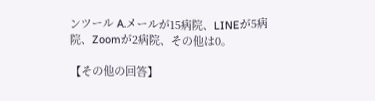ンツール A.メールが15病院、LINEが5病院、Zoomが2病院、その他は0。

【その他の回答】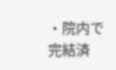・院内で完結済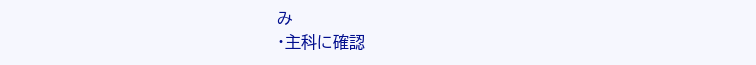み
・主科に確認